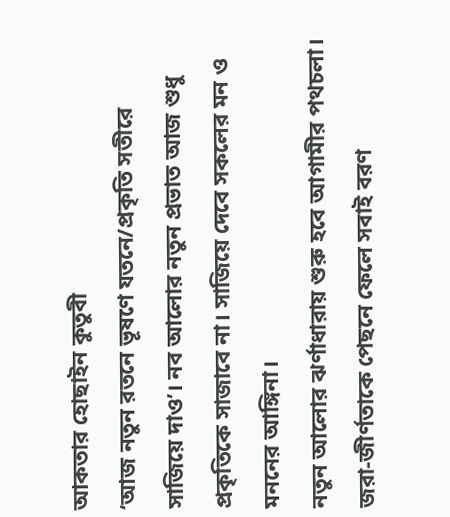আকতার হোছাইন কুতুবী
‘আজ নতুন রতনে ভূষণে যতনে/প্রকৃতি সতীরে সাজিয়ে দাও’। নব আলোর নতুন প্রভাত আজ শুধু প্রকৃতিকে সাজাবে না। সাজিয়ে দেবে সকলের মন ও মননের আঙ্গিনা।
নতুন আলোর ঝর্ণাধারায় শুরু হবে আগামীর পথচলা। জরা-জীর্ণতাকে পেছনে ফেলে সবাই বরণ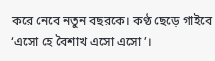করে নেবে নতুন বছরকে। কণ্ঠ ছেড়ে গাইবে ‘এসো হে বৈশাখ এসো এসো’।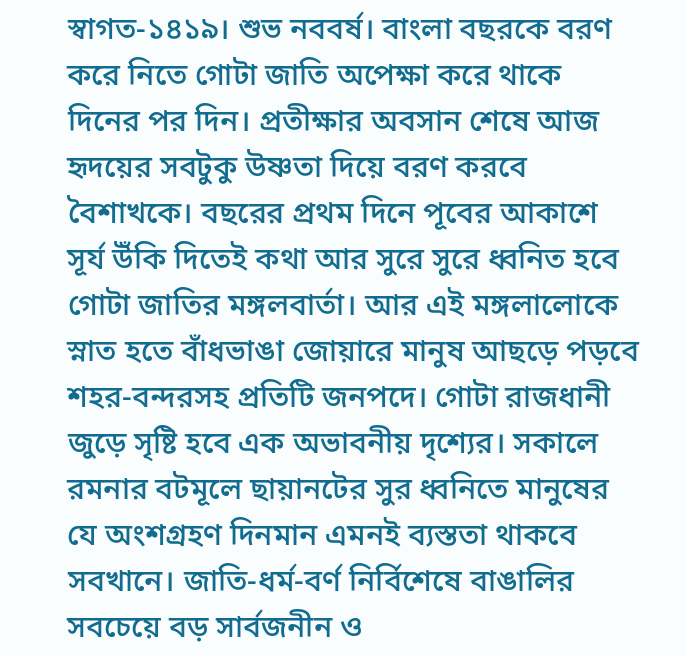স্বাগত-১৪১৯। শুভ নববর্ষ। বাংলা বছরকে বরণ করে নিতে গোটা জাতি অপেক্ষা করে থাকে দিনের পর দিন। প্রতীক্ষার অবসান শেষে আজ হৃদয়ের সবটুকু উষ্ণতা দিয়ে বরণ করবে বৈশাখকে। বছরের প্রথম দিনে পূবের আকাশে সূর্য উঁকি দিতেই কথা আর সুরে সুরে ধ্বনিত হবে গোটা জাতির মঙ্গলবার্তা। আর এই মঙ্গলালোকে স্নাত হতে বাঁধভাঙা জোয়ারে মানুষ আছড়ে পড়বে শহর-বন্দরসহ প্রতিটি জনপদে। গোটা রাজধানী জুড়ে সৃষ্টি হবে এক অভাবনীয় দৃশ্যের। সকালে রমনার বটমূলে ছায়ানটের সুর ধ্বনিতে মানুষের যে অংশগ্রহণ দিনমান এমনই ব্যস্ততা থাকবে সবখানে। জাতি-ধর্ম-বর্ণ নির্বিশেষে বাঙালির সবচেয়ে বড় সার্বজনীন ও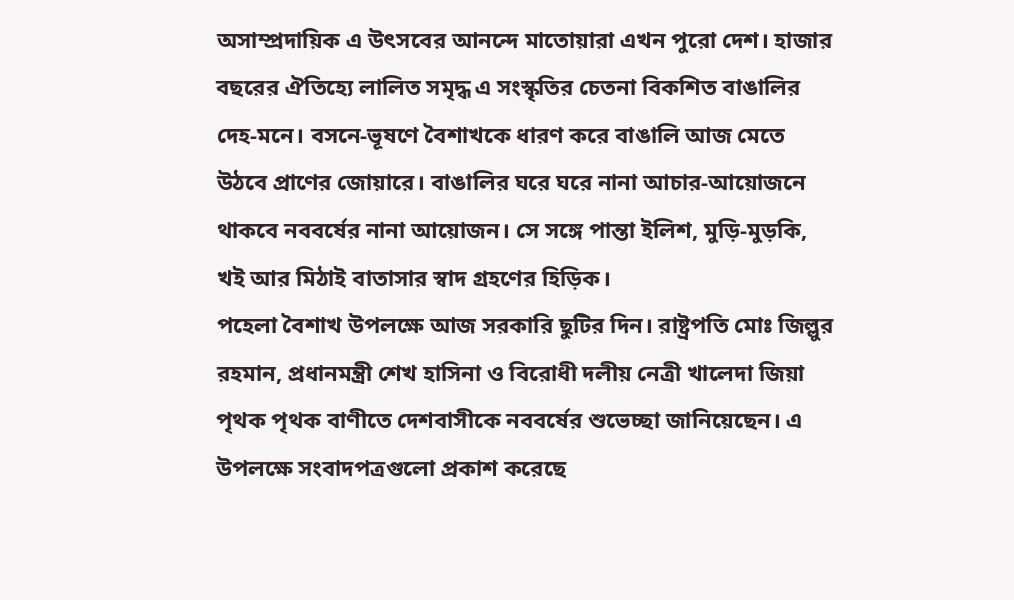অসাম্প্রদায়িক এ উৎসবের আনন্দে মাতোয়ারা এখন পুরো দেশ। হাজার বছরের ঐতিহ্যে লালিত সমৃদ্ধ এ সংস্কৃতির চেতনা বিকশিত বাঙালির দেহ-মনে। বসনে-ভূষণে বৈশাখকে ধারণ করে বাঙালি আজ মেতে উঠবে প্রাণের জোয়ারে। বাঙালির ঘরে ঘরে নানা আচার-আয়োজনে থাকবে নববর্ষের নানা আয়োজন। সে সঙ্গে পান্তা ইলিশ, মুড়ি-মুড়কি, খই আর মিঠাই বাতাসার স্বাদ গ্রহণের হিড়িক।
পহেলা বৈশাখ উপলক্ষে আজ সরকারি ছুটির দিন। রাষ্ট্রপতি মোঃ জিল্লুর রহমান, প্রধানমন্ত্রী শেখ হাসিনা ও বিরোধী দলীয় নেত্রী খালেদা জিয়া পৃথক পৃথক বাণীতে দেশবাসীকে নববর্ষের শুভেচ্ছা জানিয়েছেন। এ উপলক্ষে সংবাদপত্রগুলো প্রকাশ করেছে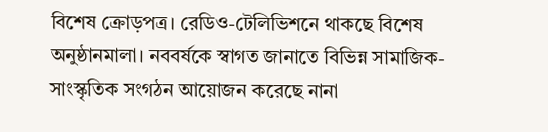বিশেষ ক্রোড়পত্র। রেডিও-টেলিভিশনে থাকছে বিশেষ অনুষ্ঠানমালা। নববর্ষকে স্বাগত জানাতে বিভিন্ন সামাজিক-সাংস্কৃতিক সংগঠন আয়োজন করেছে নানা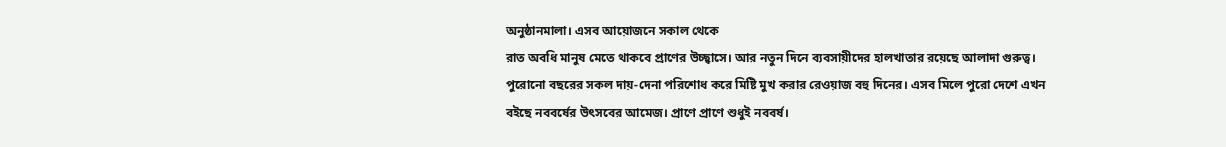অনুষ্ঠানমালা। এসব আয়োজনে সকাল থেকে
রাত অবধি মানুষ মেতে থাকবে প্রাণের উচ্ছ্বাসে। আর নতুন দিনে ব্যবসায়ীদের হালখাতার রয়েছে আলাদা গুরুত্ব। পুরোনো বছরের সকল দায়-দেনা পরিশোধ করে মিষ্টি মুখ করার রেওয়াজ বহু দিনের। এসব মিলে পুরো দেশে এখন বইছে নববর্ষের উৎসবের আমেজ। প্রাণে প্রাণে শুধুই নববর্ষ।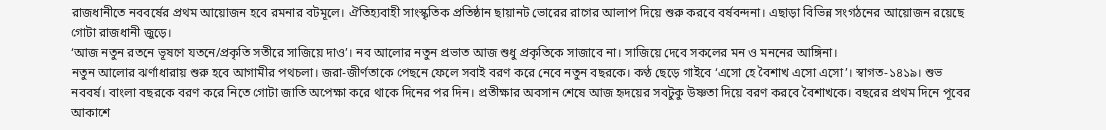রাজধানীতে নববর্ষের প্রথম আয়োজন হবে রমনার বটমূলে। ঐতিহ্যবাহী সাংস্কৃতিক প্রতিষ্ঠান ছায়ানট ভোরের রাগের আলাপ দিয়ে শুরু করবে বর্ষবন্দনা। এছাড়া বিভিন্ন সংগঠনের আয়োজন রয়েছে গোটা রাজধানী জুড়ে।
‘আজ নতুন রতনে ভূষণে যতনে/প্রকৃতি সতীরে সাজিয়ে দাও’। নব আলোর নতুন প্রভাত আজ শুধু প্রকৃতিকে সাজাবে না। সাজিয়ে দেবে সকলের মন ও মননের আঙ্গিনা।
নতুন আলোর ঝর্ণাধারায় শুরু হবে আগামীর পথচলা। জরা-জীর্ণতাকে পেছনে ফেলে সবাই বরণ করে নেবে নতুন বছরকে। কণ্ঠ ছেড়ে গাইবে ‘এসো হে বৈশাখ এসো এসো’। স্বাগত-১৪১৯। শুভ নববর্ষ। বাংলা বছরকে বরণ করে নিতে গোটা জাতি অপেক্ষা করে থাকে দিনের পর দিন। প্রতীক্ষার অবসান শেষে আজ হৃদয়ের সবটুকু উষ্ণতা দিয়ে বরণ করবে বৈশাখকে। বছরের প্রথম দিনে পূবের আকাশে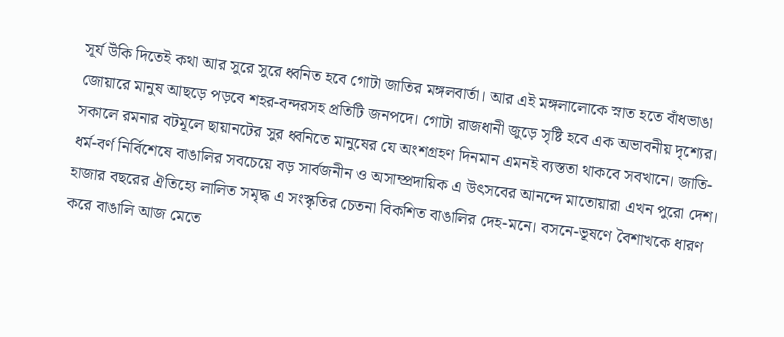সূর্য উঁকি দিতেই কথা আর সুরে সুরে ধ্বনিত হবে গোটা জাতির মঙ্গলবার্তা। আর এই মঙ্গলালোকে স্নাত হতে বাঁধভাঙা জোয়ারে মানুষ আছড়ে পড়বে শহর-বন্দরসহ প্রতিটি জনপদে। গোটা রাজধানী জুড়ে সৃষ্টি হবে এক অভাবনীয় দৃশ্যের। সকালে রমনার বটমূলে ছায়ানটের সুর ধ্বনিতে মানুষের যে অংশগ্রহণ দিনমান এমনই ব্যস্ততা থাকবে সবখানে। জাতি-ধর্ম-বর্ণ নির্বিশেষে বাঙালির সবচেয়ে বড় সার্বজনীন ও অসাম্প্রদায়িক এ উৎসবের আনন্দে মাতোয়ারা এখন পুরো দেশ। হাজার বছরের ঐতিহ্যে লালিত সমৃদ্ধ এ সংস্কৃতির চেতনা বিকশিত বাঙালির দেহ-মনে। বসনে-ভূষণে বৈশাখকে ধারণ করে বাঙালি আজ মেতে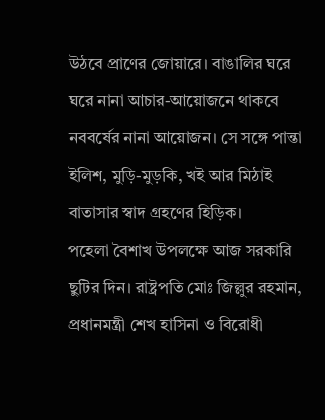উঠবে প্রাণের জোয়ারে। বাঙালির ঘরে ঘরে নানা আচার-আয়োজনে থাকবে নববর্ষের নানা আয়োজন। সে সঙ্গে পান্তা ইলিশ, মুড়ি-মুড়কি, খই আর মিঠাই বাতাসার স্বাদ গ্রহণের হিড়িক।
পহেলা বৈশাখ উপলক্ষে আজ সরকারি ছুটির দিন। রাষ্ট্রপতি মোঃ জিল্লুর রহমান, প্রধানমন্ত্রী শেখ হাসিনা ও বিরোধী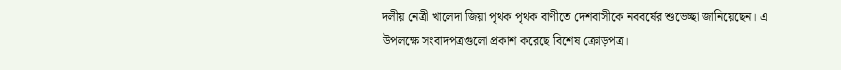দলীয় নেত্রী খালেদা জিয়া পৃথক পৃথক বাণীতে দেশবাসীকে নববর্ষের শুভেচ্ছা জানিয়েছেন। এ উপলক্ষে সংবাদপত্রগুলো প্রকাশ করেছে বিশেষ ক্রোড়পত্র।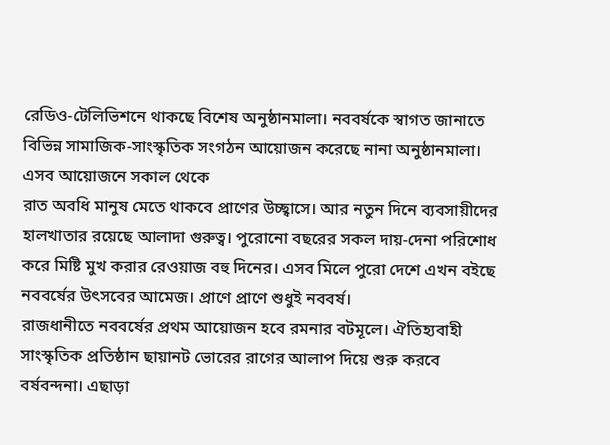রেডিও-টেলিভিশনে থাকছে বিশেষ অনুষ্ঠানমালা। নববর্ষকে স্বাগত জানাতে বিভিন্ন সামাজিক-সাংস্কৃতিক সংগঠন আয়োজন করেছে নানা অনুষ্ঠানমালা। এসব আয়োজনে সকাল থেকে
রাত অবধি মানুষ মেতে থাকবে প্রাণের উচ্ছ্বাসে। আর নতুন দিনে ব্যবসায়ীদের হালখাতার রয়েছে আলাদা গুরুত্ব। পুরোনো বছরের সকল দায়-দেনা পরিশোধ করে মিষ্টি মুখ করার রেওয়াজ বহু দিনের। এসব মিলে পুরো দেশে এখন বইছে নববর্ষের উৎসবের আমেজ। প্রাণে প্রাণে শুধুই নববর্ষ।
রাজধানীতে নববর্ষের প্রথম আয়োজন হবে রমনার বটমূলে। ঐতিহ্যবাহী সাংস্কৃতিক প্রতিষ্ঠান ছায়ানট ভোরের রাগের আলাপ দিয়ে শুরু করবে বর্ষবন্দনা। এছাড়া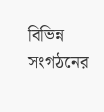বিভিন্ন সংগঠনের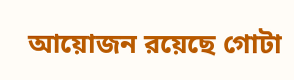আয়োজন রয়েছে গোটা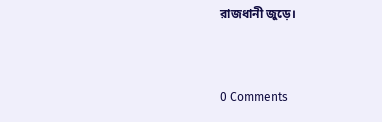রাজধানী জুড়ে।


0 Comments